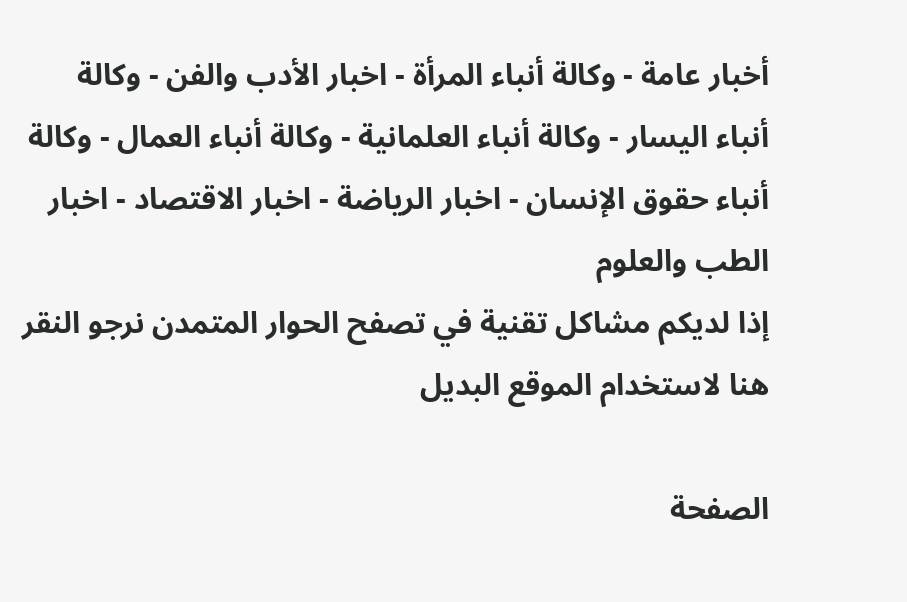أخبار عامة - وكالة أنباء المرأة - اخبار الأدب والفن - وكالة أنباء اليسار - وكالة أنباء العلمانية - وكالة أنباء العمال - وكالة أنباء حقوق الإنسان - اخبار الرياضة - اخبار الاقتصاد - اخبار الطب والعلوم
إذا لديكم مشاكل تقنية في تصفح الحوار المتمدن نرجو النقر هنا لاستخدام الموقع البديل

الصفحة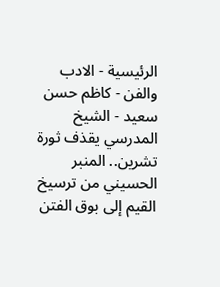الرئيسية - الادب والفن - كاظم حسن سعيد - الشيخ المدرسي يقذف ثورة تشرين.. المنبر الحسيني من ترسيخ القيم إلى بوق الفتن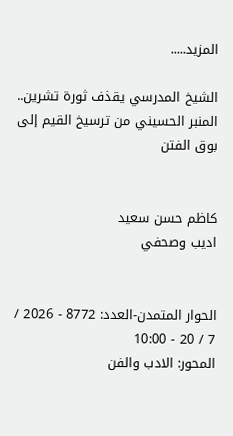المزيد.....

الشيخ المدرسي يقذف ثورة تشرين.. المنبر الحسيني من ترسيخ القيم إلى بوق الفتن


كاظم حسن سعيد
اديب وصحفي


الحوار المتمدن-العدد: 8772 - 2026 / 7 / 20 - 10:00
المحور: الادب والفن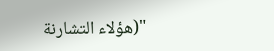"(هؤلاء التشارنة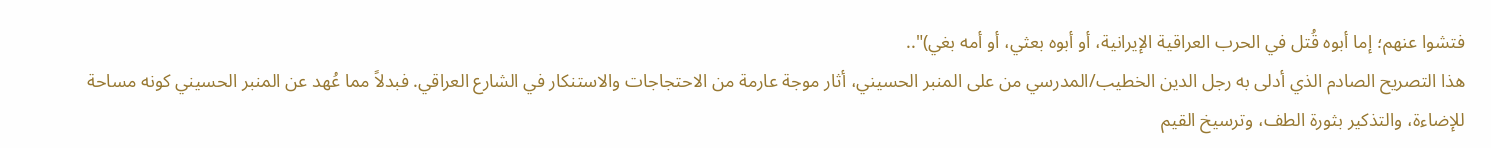فتشوا عنهم؛ إما أبوه قُتل في الحرب العراقية الإيرانية، أو أبوه بعثي، أو أمه بغي)"..
هذا التصريح الصادم الذي أدلى به رجل الدين الخطيب/المدرسي من على المنبر الحسيني، أثار موجة عارمة من الاحتجاجات والاستنكار في الشارع العراقي. فبدلاً مما عُهد عن المنبر الحسيني كونه مساحة للإضاءة، والتذكير بثورة الطف، وترسيخ القيم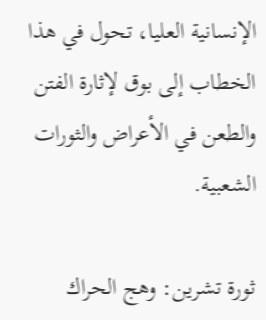الإنسانية العليا، تحول في هذا الخطاب إلى بوق لإثارة الفتن والطعن في الأعراض والثورات الشعبية.

ثورة تشرين: وهج الحراك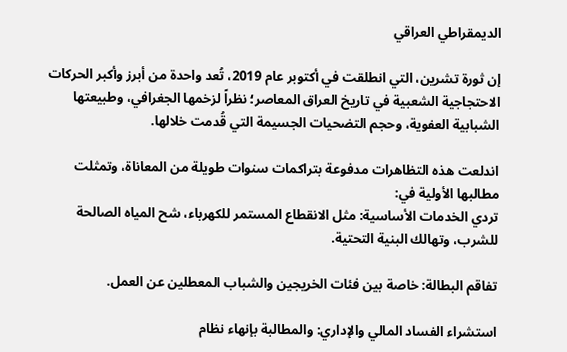الديمقراطي العراقي

إن ثورة تشرين، التي انطلقت في أكتوبر عام 2019، تُعد واحدة من أبرز وأكبر الحركات الاحتجاجية الشعبية في تاريخ العراق المعاصر؛ نظراً لزخمها الجغرافي، وطبيعتها الشبابية العفوية، وحجم التضحيات الجسيمة التي قُدمت خلالها.

اندلعت هذه التظاهرات مدفوعة بتراكمات سنوات طويلة من المعاناة، وتمثلت مطالبها الأولية في:
تردي الخدمات الأساسية: مثل الانقطاع المستمر للكهرباء، شح المياه الصالحة للشرب، وتهالك البنية التحتية.

تفاقم البطالة: خاصة بين فئات الخريجين والشباب المعطلين عن العمل.

استشراء الفساد المالي والإداري: والمطالبة بإنهاء نظام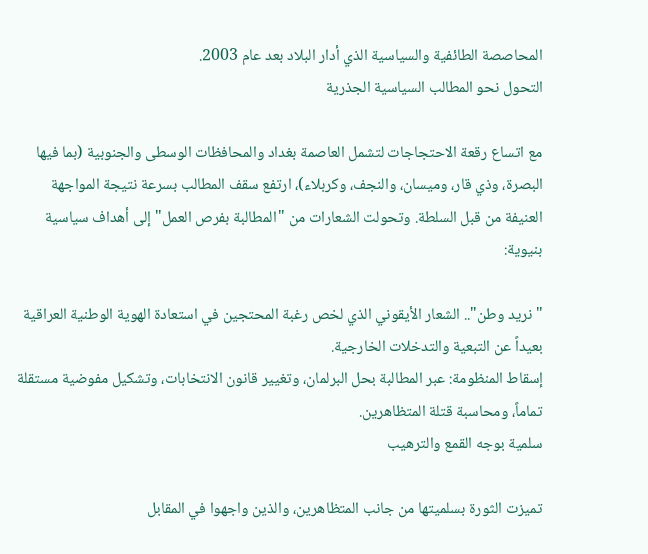المحاصصة الطائفية والسياسية الذي أدار البلاد بعد عام 2003.
التحول نحو المطالب السياسية الجذرية

مع اتساع رقعة الاحتجاجات لتشمل العاصمة بغداد والمحافظات الوسطى والجنوبية (بما فيها البصرة، وذي قار، وميسان، والنجف، وكربلاء)، ارتفع سقف المطالب بسرعة نتيجة المواجهة العنيفة من قبل السلطة. وتحولت الشعارات من "المطالبة بفرص العمل" إلى أهداف سياسية بنيوية:

"نريد وطن".. الشعار الأيقوني الذي لخص رغبة المحتجين في استعادة الهوية الوطنية العراقية بعيداً عن التبعية والتدخلات الخارجية.
إسقاط المنظومة: عبر المطالبة بحل البرلمان، وتغيير قانون الانتخابات، وتشكيل مفوضية مستقلة تماماً، ومحاسبة قتلة المتظاهرين.
سلمية بوجه القمع والترهيب

تميزت الثورة بسلميتها من جانب المتظاهرين، والذين واجهوا في المقابل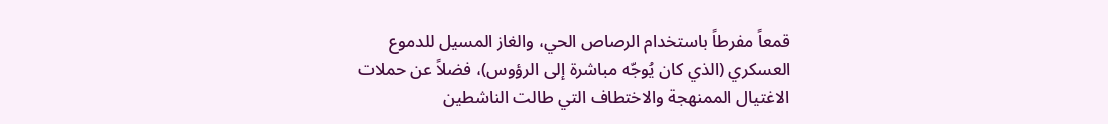قمعاً مفرطاً باستخدام الرصاص الحي، والغاز المسيل للدموع العسكري (الذي كان يُوجّه مباشرة إلى الرؤوس)، فضلاً عن حملات الاغتيال الممنهجة والاختطاف التي طالت الناشطين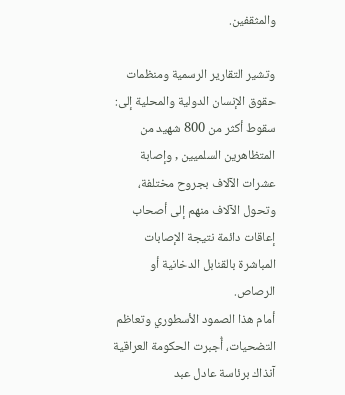والمثقفين.

وتشير التقارير الرسمية ومنظمات حقوق الإنسان الدولية والمحلية إلى:
سقوط أكثر من 800 شهيد من المتظاهرين السلميين , وإصابة عشرات الآلاف بجروح مختلفة، وتحول الآلاف منهم إلى أصحاب إعاقات دائمة نتيجة الإصابات المباشرة بالقنابل الدخانية أو الرصاص.
أمام هذا الصمود الأسطوري وتعاظم التضحيات، أُجبرت الحكومة العراقية آنذاك برئاسة عادل عبد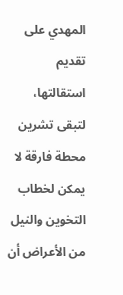المهدي على تقديم استقالتها، لتبقى تشرين محطة فارقة لا يمكن لخطاب التخوين والنيل من الأعراض أن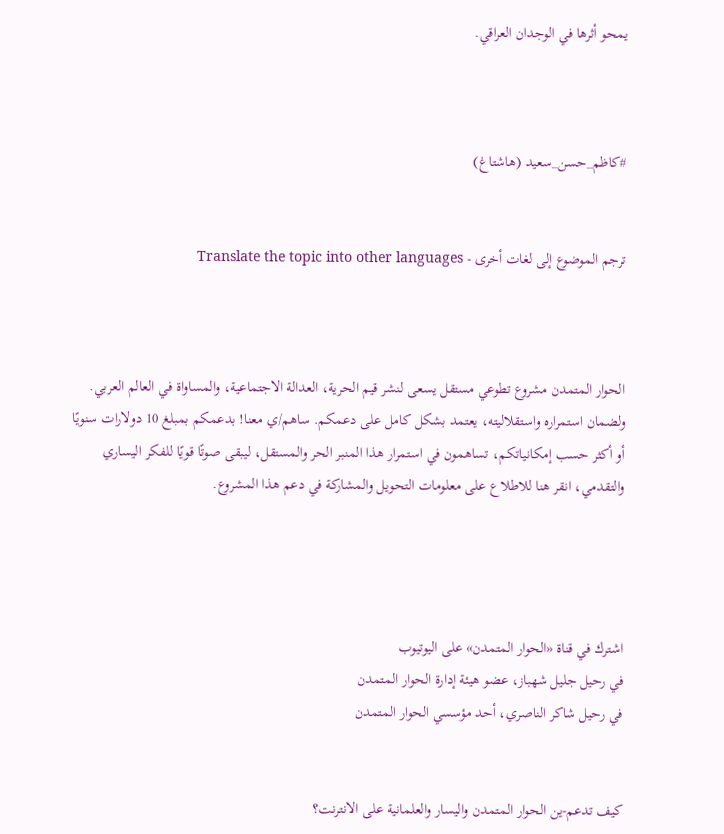يمحو أثرها في الوجدان العراقي.



#كاظم_حسن_سعيد (هاشتاغ)


ترجم الموضوع إلى لغات أخرى - Translate the topic into other languages



الحوار المتمدن مشروع تطوعي مستقل يسعى لنشر قيم الحرية، العدالة الاجتماعية، والمساواة في العالم العربي. ولضمان استمراره واستقلاليته، يعتمد بشكل كامل على دعمكم. ساهم/ي معنا! بدعمكم بمبلغ 10 دولارات سنويًا أو أكثر حسب إمكانياتكم، تساهمون في استمرار هذا المنبر الحر والمستقل، ليبقى صوتًا قويًا للفكر اليساري والتقدمي، انقر هنا للاطلاع على معلومات التحويل والمشاركة في دعم هذا المشروع.




اشترك في قناة «الحوار المتمدن» على اليوتيوب
في رحيل جليل شهباز، عضو هيئة إدارة الحوار المتمدن
في رحيل شاكر الناصري، أحد مؤسسي الحوار المتمدن


كيف تدعم-ين الحوار المتمدن واليسار والعلمانية على الانترنت؟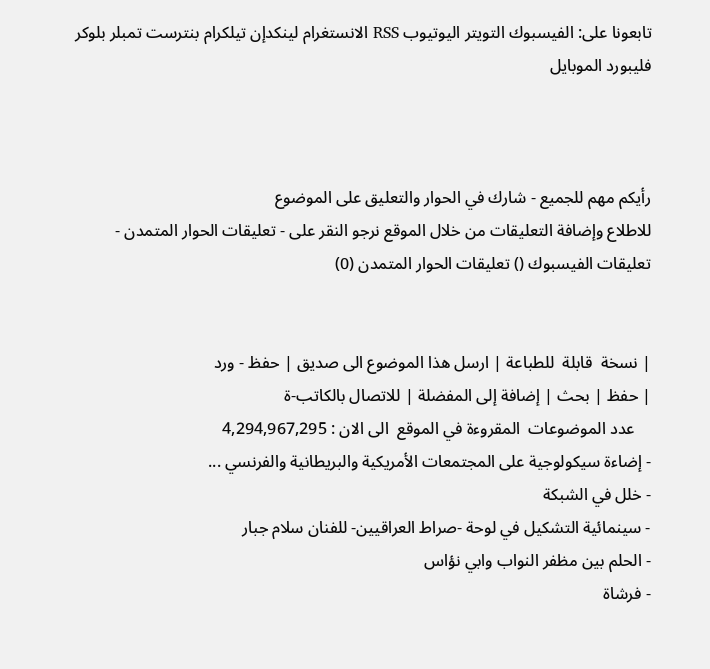تابعونا على: الفيسبوك التويتر اليوتيوب RSS الانستغرام لينكدإن تيلكرام بنترست تمبلر بلوكر فليبورد الموبايل



رأيكم مهم للجميع - شارك في الحوار والتعليق على الموضوع
للاطلاع وإضافة التعليقات من خلال الموقع نرجو النقر على - تعليقات الحوار المتمدن -
تعليقات الفيسبوك () تعليقات الحوار المتمدن (0)


| نسخة  قابلة  للطباعة | ارسل هذا الموضوع الى صديق | حفظ - ورد
| حفظ | بحث | إضافة إلى المفضلة | للاتصال بالكاتب-ة
    عدد الموضوعات  المقروءة في الموقع  الى الان : 4,294,967,295
- إضاءة سيكولوجية على المجتمعات الأمريكية والبريطانية والفرنسي ...
- خلل في الشبكة
- سينمائية التشكيل في لوحة -صراط العراقيين- للفنان سلام جبار
- الحلم بين مظفر النواب وابي نؤاس
- فرشاة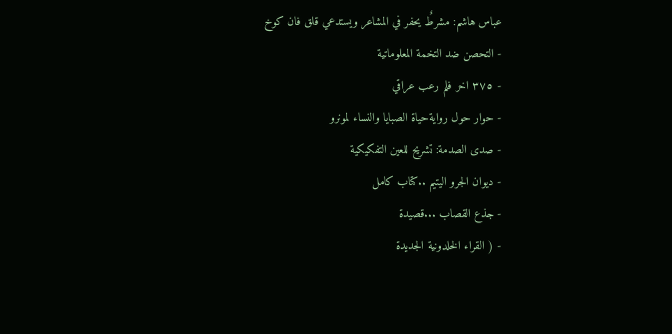عباس هاشم: مشرطٌ يحفر في المشاعر ويستدعي قلق فان كوخ
- التحصن ضد التخمة المعلوماتية
- ٣٧٥ اخر فلم رعب عراقي
- حوار حول روايةحياة الصبايا والنساء لمونرو
- صدى الصدمة: تشريح للعين التفكيكية
- ديوان الجرو اليتيم ..كتاب كامل
- جذع القصاب ...قصيدة
- ( القراء الخلدونية الجديدة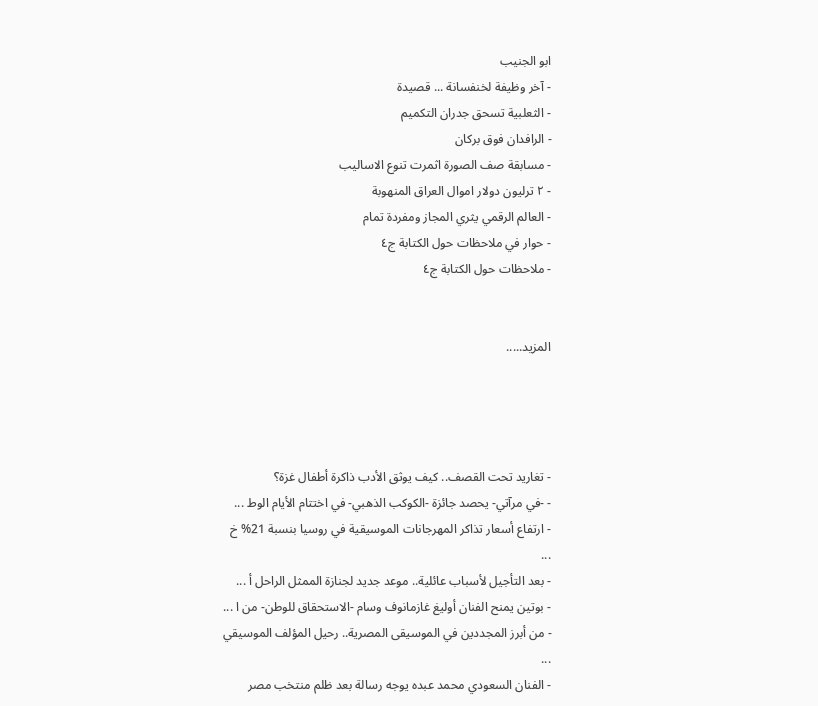ابو الجنيب
- آخر وظيفة لخنفسانة ... قصيدة
- الثعلبية تسحق جدران التكميم
- الرافدان فوق بركان
- مسابقة صف الصورة اثمرت تنوع الاساليب
- ٢ ترليون دولار اموال العراق المنهوبة
- العالم الرقمي يثري المجاز ومفردة تمام
- حوار في ملاحظات حول الكتابة ج٤
- ملاحظات حول الكتابة ج٤


المزيد.....




- تغاريد تحت القصف.. كيف يوثق الأدب ذاكرة أطفال غزة؟
- -في مرآتي- يحصد جائزة -الكوكب الذهبي- في اختتام الأيام الوط ...
- ارتفاع أسعار تذاكر المهرجانات الموسيقية في روسيا بنسبة 21% خ ...
- بعد التأجيل لأسباب عائلية.. موعد جديد لجنازة الممثل الراحل أ ...
- بوتين يمنح الفنان أوليغ غازمانوف وسام -الاستحقاق للوطن- من ا ...
- من أبرز المجددين في الموسيقى المصرية.. رحيل المؤلف الموسيقي ...
- الفنان السعودي محمد عبده يوجه رسالة بعد ظلم منتخب مصر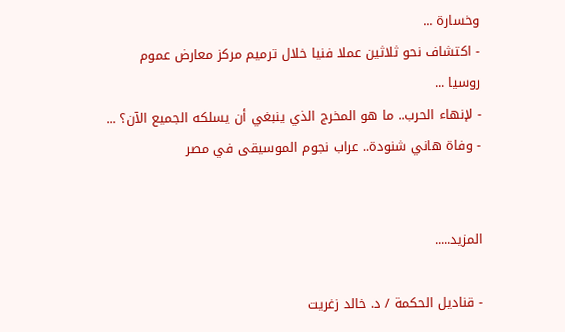وخسارة ...
- اكتشاف نحو ثلاثين عملا فنيا خلال ترميم مركز معارض عموم روسيا ...
- لإنهاء الحرب.. ما هو المخرج الذي ينبغي أن يسلكه الجميع الآن؟ ...
- وفاة هاني شنودة.. عراب نجوم الموسيقى في مصر


المزيد.....

- قناديل الحكمة / د. خالد زغريت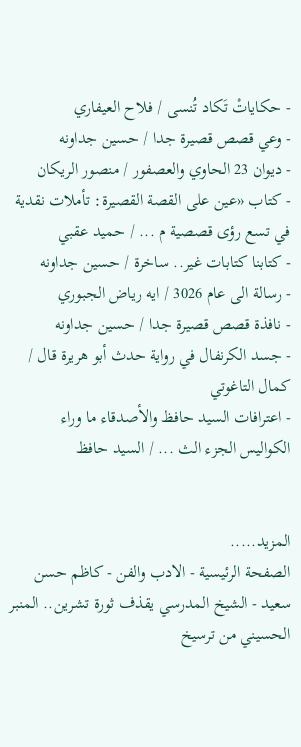- حكاياتْ تَكاد تُنسى / فلاح العيفاري
- وعي قصص قصيرة جدا / حسين جداونه
- ديوان 23 الحاوي والعصفور / منصور الريكان
- كتاب «عين على القصة القصيرة: تأملات نقدية في تسع رؤى قصصية م ... / حميد عقبي
- كتابنا كتابات غير.. ساخرة / حسين جداونه
- رسالة الى عام 3026 / ايه رياض الجبوري
- نافذة قصص قصيرة جدا / حسين جداونه
- جسد الكرنفال في رواية حدث أبو هريرة قال / كمال التاغوتي
- اعترافات السيد حافظ والأصدقاء ما وراء الكواليس الجزء الث ... / السيد حافظ


المزيد.....
الصفحة الرئيسية - الادب والفن - كاظم حسن سعيد - الشيخ المدرسي يقذف ثورة تشرين.. المنبر الحسيني من ترسيخ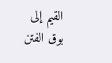القيم إلى بوق الفتن